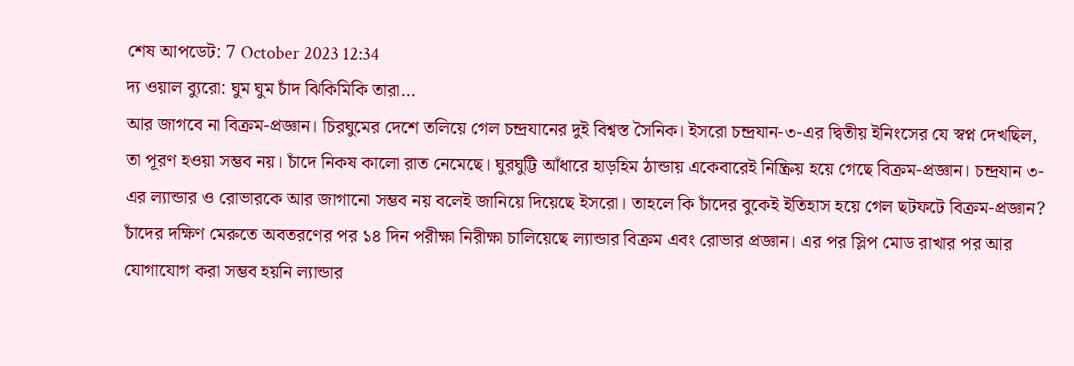শেষ আপডেট: 7 October 2023 12:34
দ্য ওয়াল ব্যুরো: ঘুম ঘুম চাঁদ ঝিকিমিকি তারা...
আর জাগবে না বিক্রম-প্রজ্ঞান। চিরঘুমের দেশে তলিয়ে গেল চন্দ্রযানের দুই বিশ্বস্ত সৈনিক। ইসরো চন্দ্রযান-৩-এর দ্বিতীয় ইনিংসের যে স্বপ্ন দেখছিল, তা পূরণ হওয়া সম্ভব নয়। চাঁদে নিকষ কালো রাত নেমেছে। ঘুরঘুট্টি আঁধারে হাড়হিম ঠান্ডায় একেবারেই নিষ্ক্রিয় হয়ে গেছে বিক্রম-প্রজ্ঞান। চন্দ্রযান ৩-এর ল্যান্ডার ও রোভারকে আর জাগানো সম্ভব নয় বলেই জানিয়ে দিয়েছে ইসরো। তাহলে কি চাঁদের বুকেই ইতিহাস হয়ে গেল ছটফটে বিক্রম-প্রজ্ঞান?
চাঁদের দক্ষিণ মেরুতে অবতরণের পর ১৪ দিন পরীক্ষা নিরীক্ষা চালিয়েছে ল্যান্ডার বিক্রম এবং রোভার প্রজ্ঞান। এর পর স্লিপ মোড রাখার পর আর যোগাযোগ করা সম্ভব হয়নি ল্যান্ডার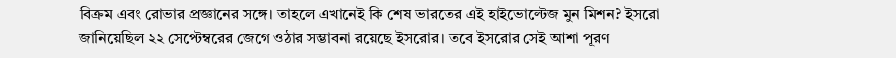বিক্রম এবং রোভার প্রজ্ঞানের সঙ্গে। তাহলে এখানেই কি শেষ ভারতের এই হাইভোল্টেজ মুন মিশন? ইসরো জানিয়েছিল ২২ সেপ্টেম্বরের জেগে ওঠার সম্ভাবনা রয়েছে ইসরোর। তবে ইসরোর সেই আশা পূরণ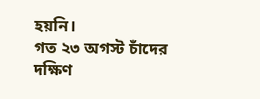হয়নি।
গত ২৩ অগস্ট চাঁদের দক্ষিণ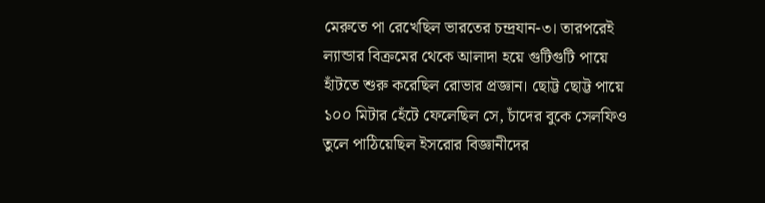মেরুতে পা রেখেছিল ভারতের চন্দ্রযান-৩। তারপরেই ল্যান্ডার বিক্রমের থেকে আলাদা হয়ে গুটিগুটি পায়ে হাঁটতে শুরু করেছিল রোভার প্রজ্ঞান। ছোট্ট ছোট্ট পায়ে ১০০ মিটার হেঁটে ফেলেছিল সে, চাঁদের বুকে সেলফিও তুলে পাঠিয়েছিল ইসরোর বিজ্ঞানীদের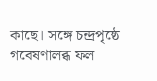কাছে। সঙ্গে চন্দ্রপৃষ্ঠে গবেষণালব্ধ ফল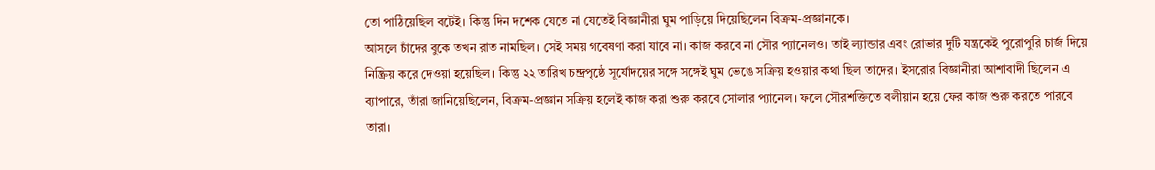তো পাঠিয়েছিল বটেই। কিন্তু দিন দশেক যেতে না যেতেই বিজ্ঞানীরা ঘুম পাড়িয়ে দিয়েছিলেন বিক্রম-প্রজ্ঞানকে।
আসলে চাঁদের বুকে তখন রাত নামছিল। সেই সময় গবেষণা করা যাবে না। কাজ করবে না সৌর প্যানেলও। তাই ল্যান্ডার এবং রোভার দুটি যন্ত্রকেই পুরোপুরি চার্জ দিয়ে নিষ্ক্রিয় করে দেওয়া হয়েছিল। কিন্তু ২২ তারিখ চন্দ্রপৃষ্ঠে সূর্যোদয়ের সঙ্গে সঙ্গেই ঘুম ভেঙে সক্রিয় হওয়ার কথা ছিল তাদের। ইসরোর বিজ্ঞানীরা আশাবাদী ছিলেন এ ব্যাপারে, তাঁরা জানিয়েছিলেন, বিক্রম-প্রজ্ঞান সক্রিয় হলেই কাজ করা শুরু করবে সোলার প্যানেল। ফলে সৌরশক্তিতে বলীয়ান হয়ে ফের কাজ শুরু করতে পারবে তারা।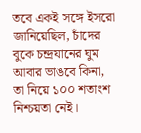তবে একই সঙ্গে ইসরো জানিয়েছিল, চাঁদের বুকে চন্দ্রযানের ঘুম আবার ভাঙবে কিনা, তা নিয়ে ১০০ শতাংশ নিশ্চয়তা নেই।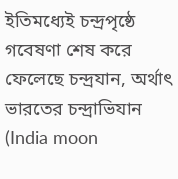ইতিমধ্যেই চন্দ্রপৃষ্ঠে গবেষণা শেষ করে ফেলেছে চন্দ্রযান, অর্থাৎ ভারতের চন্দ্রাভিযান (India moon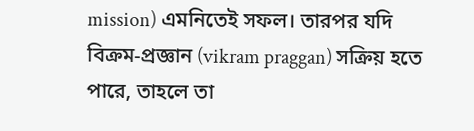mission) এমনিতেই সফল। তারপর যদি বিক্রম-প্রজ্ঞান (vikram praggan) সক্রিয় হতে পারে, তাহলে তা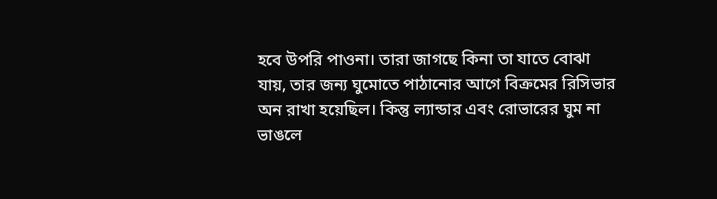হবে উপরি পাওনা। তারা জাগছে কিনা তা যাতে বোঝা যায়, তার জন্য ঘুমোতে পাঠানোর আগে বিক্রমের রিসিভার অন রাখা হয়েছিল। কিন্তু ল্যান্ডার এবং রোভারের ঘুম না ভাঙলে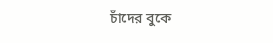চাঁদের বুকে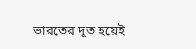ভারতের দূত হয়েই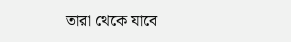তারা থেকে যাবে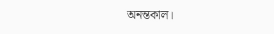অনন্তকাল।